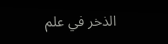الذخر في علم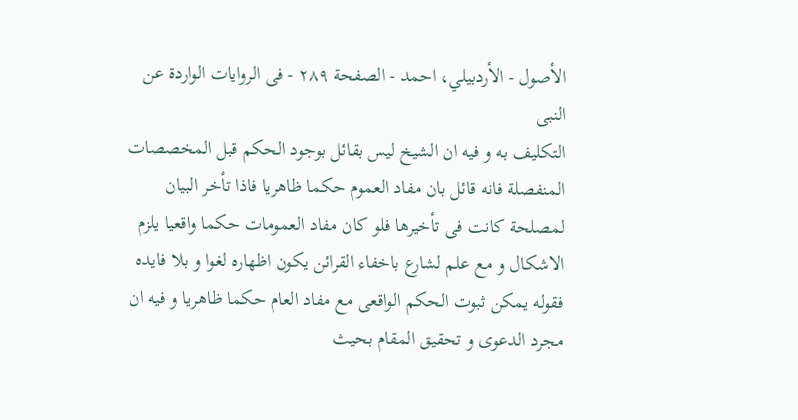الأصول - الأردبيلي، احمد - الصفحة ٢٨٩ - فى الروايات الواردة عن النبى
التكليف به و فيه ان الشيخ ليس بقائل بوجود الحكم قبل المخصصات المنفصلة فانه قائل بان مفاد العموم حكما ظاهريا فاذا تأخر البيان لمصلحة كانت فى تأخيرها فلو كان مفاد العمومات حكما واقعيا يلزم الاشكال و مع علم لشارع باخفاء القرائن يكون اظهاره لغوا و بلا فايده فقوله يمكن ثبوت الحكم الواقعى مع مفاد العام حكما ظاهريا و فيه ان مجرد الدعوى و تحقيق المقام بحيث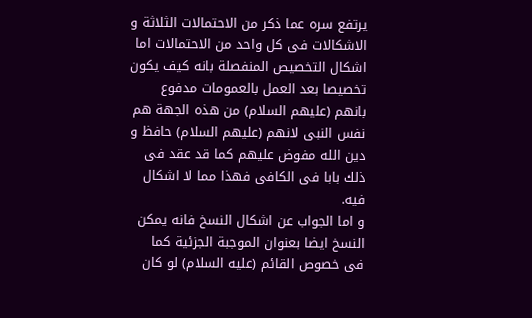يرتفع سره عما ذكر من الاحتمالات الثلاثة و الاشكالات فى كل واحد من الاحتمالات اما اشكال التخصيص المنفصلة بانه كيف يكون تخصيصا بعد العمل بالعمومات مدفوع بانهم (عليهم السلام) من هذه الجهة هم نفس النبى لانهم (عليهم السلام) حافظ و دين الله مفوض عليهم كما قد عقد فى ذلك بابا فى الكافى فهذا مما لا اشكال فيه.
و اما الجواب عن اشكال النسخ فانه يمكن النسخ ايضا بعنوان الموجبة الجزئية كما فى خصوص القائم (عليه السلام) لو كان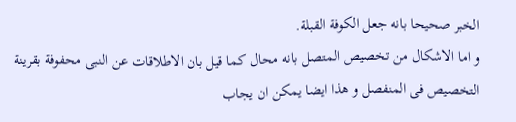الخبر صحيحا بانه جعل الكوفة القبلة.
و اما الاشكال من تخصيص المتصل بانه محال كما قيل بان الاطلاقات عن النبى محفوفة بقرينة التخصيص فى المنفصل و هذا ايضا يمكن ان يجاب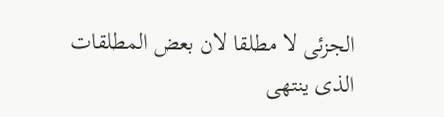الجزئى لا مطلقا لان بعض المطلقات الذى ينتهى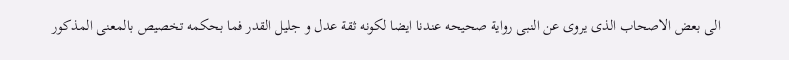الى بعض الاصحاب الذى يروى عن النبى رواية صحيحه عندنا ايضا لكونه ثقة عدل و جليل القدر فما بحكمه تخصيص بالمعنى المذكور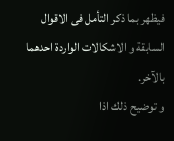فيظهر بما ذكر التأمل فى الاقوال السابقة و الاشكالات الواردة احدهما بالآخر.
و توضيح ذلك اذا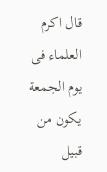قال اكرم العلماء فى يوم الجمعة يكون من قبيل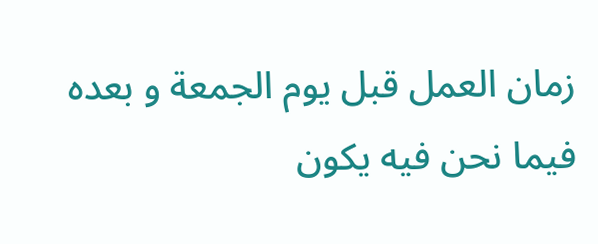زمان العمل قبل يوم الجمعة و بعده فيما نحن فيه يكون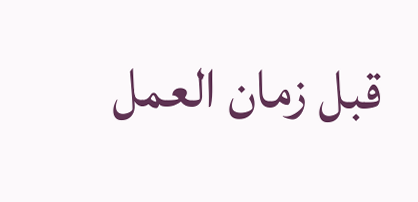قبل زمان العمل